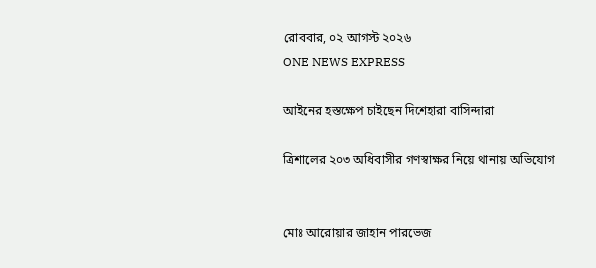রোববার, ০২ আগস্ট ২০২৬
ONE NEWS EXPRESS

আইনের হস্তক্ষেপ চাইছেন দিশেহারা বাসিন্দারা

ত্রিশালের ২০৩ অধিবাসীর গণস্বাক্ষর নিয়ে থানায় অভিযোগ


মোঃ আরোয়ার জাহান পারভেজ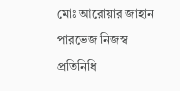মোঃ আরোয়ার জাহান পারভেজ নিজস্ব প্রতিনিধি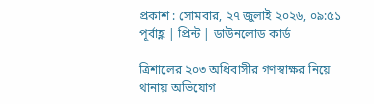প্রকাশ : সোমবার, ২৭ জুলাই ২০২৬, ০৯:৫১ পূর্বাহ্ণ | প্রিন্ট | ডাউনলোড কার্ড

ত্রিশালের ২০৩ অধিবাসীর গণস্বাক্ষর নিয়ে থানায় অভিযোগ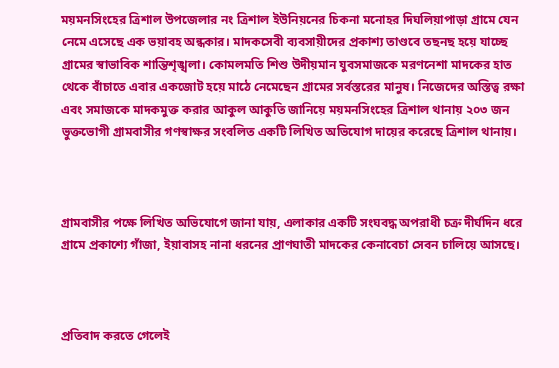ময়মনসিংহের ত্রিশাল উপজেলার নং ত্রিশাল ইউনিয়নের চিকনা মনোহর দিঘলিয়াপাড়া গ্রামে যেন নেমে এসেছে এক ভয়াবহ অন্ধকার। মাদকসেবী ব্যবসায়ীদের প্রকাশ্য তাণ্ডবে তছনছ হয়ে যাচ্ছে গ্রামের স্বাভাবিক শান্তিশৃঙ্খলা। কোমলমতি শিশু উদীয়মান যুবসমাজকে মরণনেশা মাদকের হাত থেকে বাঁচাতে এবার একজোট হয়ে মাঠে নেমেছেন গ্রামের সর্বস্তরের মানুষ। নিজেদের অস্তিত্ব রক্ষা এবং সমাজকে মাদকমুক্ত করার আকুল আকুতি জানিয়ে ময়মনসিংহের ত্রিশাল থানায় ২০৩ জন ভুক্তভোগী গ্রামবাসীর গণস্বাক্ষর সংবলিত একটি লিখিত অভিযোগ দায়ের করেছে ত্রিশাল থানায়।



গ্রামবাসীর পক্ষে লিখিত অভিযোগে জানা যায়, এলাকার একটি সংঘবদ্ধ অপরাধী চক্র দীর্ঘদিন ধরে গ্রামে প্রকাশ্যে গাঁজা, ইয়াবাসহ নানা ধরনের প্রাণঘাতী মাদকের কেনাবেচা সেবন চালিয়ে আসছে।



প্রতিবাদ করতে গেলেই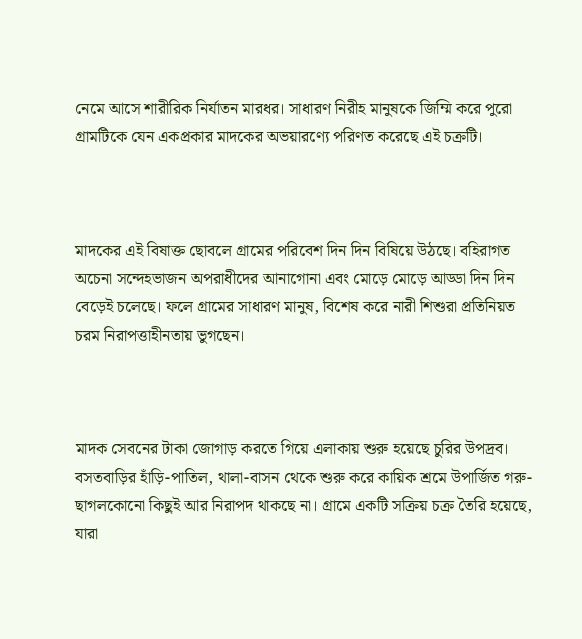নেমে আসে শারীরিক নির্যাতন মারধর। সাধারণ নিরীহ মানুষকে জিম্মি করে পুরো গ্রামটিকে যেন একপ্রকার মাদকের অভয়ারণ্যে পরিণত করেছে এই চক্রটি।



মাদকের এই বিষাক্ত ছোবলে গ্রামের পরিবেশ দিন দিন বিষিয়ে উঠছে। বহিরাগত অচেনা সন্দেহভাজন অপরাধীদের আনাগোনা এবং মোড়ে মোড়ে আড্ডা দিন দিন বেড়েই চলেছে। ফলে গ্রামের সাধারণ মানুষ, বিশেষ করে নারী শিশুরা প্রতিনিয়ত চরম নিরাপত্তাহীনতায় ভুগছেন।



মাদক সেবনের টাকা জোগাড় করতে গিয়ে এলাকায় শুরু হয়েছে চুরির উপদ্রব। বসতবাড়ির হাঁড়ি-পাতিল, থালা-বাসন থেকে শুরু করে কায়িক শ্রমে উপার্জিত গরু-ছাগলকোনো কিছুই আর নিরাপদ থাকছে না। গ্রামে একটি সক্রিয় চক্র তৈরি হয়েছে, যারা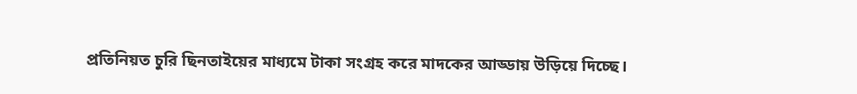প্রতিনিয়ত চুরি ছিনতাইয়ের মাধ্যমে টাকা সংগ্রহ করে মাদকের আড্ডায় উড়িয়ে দিচ্ছে।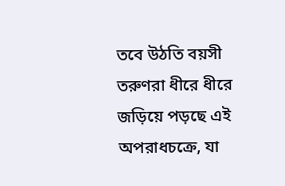তবে উঠতি বয়সী তরুণরা ধীরে ধীরে জড়িয়ে পড়ছে এই অপরাধচক্রে, যা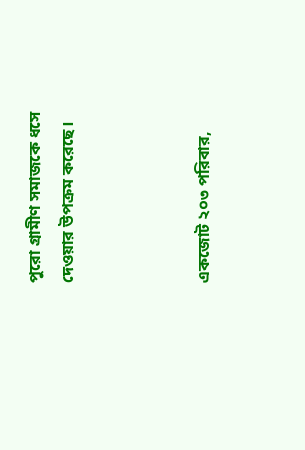পুরো গ্রামীণ সমাজকে ধসে দেওয়ার উপক্রম করেছে।



একজোট ২০৩ পরিবার,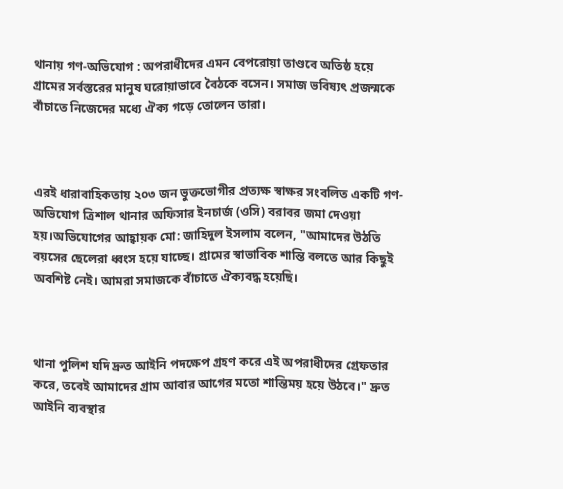থানায় গণ-অভিযোগ : অপরাধীদের এমন বেপরোয়া তাণ্ডবে অতিষ্ঠ হয়ে গ্রামের সর্বস্তরের মানুষ ঘরোয়াভাবে বৈঠকে বসেন। সমাজ ভবিষ্যৎ প্রজন্মকে বাঁচাতে নিজেদের মধ্যে ঐক্য গড়ে তোলেন তারা।



এরই ধারাবাহিকতায় ২০৩ জন ভুক্তভোগীর প্রত্যক্ষ স্বাক্ষর সংবলিত একটি গণ-অভিযোগ ত্রিশাল থানার অফিসার ইনচার্জ (ওসি) বরাবর জমা দেওয়া হয়।অভিযোগের আহ্বায়ক মো: জাহিদুল ইসলাম বলেন, "আমাদের উঠতি বয়সের ছেলেরা ধ্বংস হয়ে যাচ্ছে। গ্রামের স্বাভাবিক শান্তি বলতে আর কিছুই অবশিষ্ট নেই। আমরা সমাজকে বাঁচাতে ঐক্যবদ্ধ হয়েছি।



থানা পুলিশ যদি দ্রুত আইনি পদক্ষেপ গ্রহণ করে এই অপরাধীদের গ্রেফতার করে, তবেই আমাদের গ্রাম আবার আগের মতো শান্তিময় হয়ে উঠবে।" দ্রুত আইনি ব্যবস্থার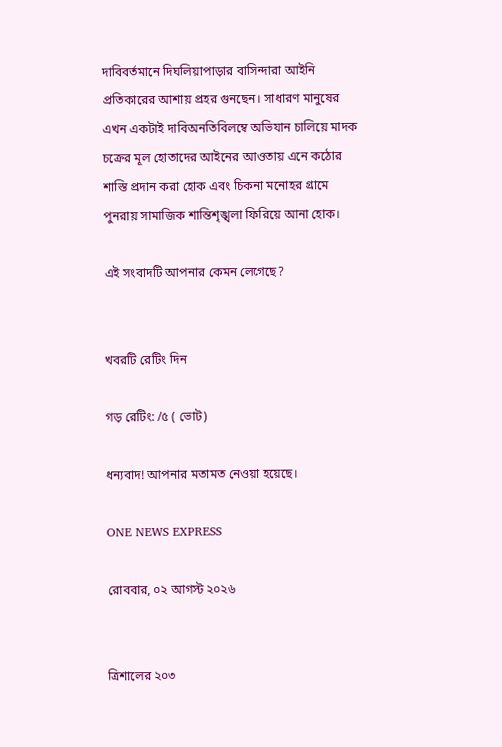দাবিবর্তমানে দিঘলিয়াপাড়ার বাসিন্দারা আইনি প্রতিকারের আশায় প্রহর গুনছেন। সাধারণ মানুষের এখন একটাই দাবিঅনতিবিলম্বে অভিযান চালিয়ে মাদক চক্রের মূল হোতাদের আইনের আওতায় এনে কঠোর শাস্তি প্রদান করা হোক এবং চিকনা মনোহর গ্রামে পুনরায় সামাজিক শান্তিশৃঙ্খলা ফিরিয়ে আনা হোক।

এই সংবাদটি আপনার কেমন লেগেছে?


খবরটি রেটিং দিন

গড় রেটিং: /৫ ( ভোট)

ধন্যবাদ! আপনার মতামত নেওয়া হয়েছে।

ONE NEWS EXPRESS

রোববার, ০২ আগস্ট ২০২৬


ত্রিশালের ২০৩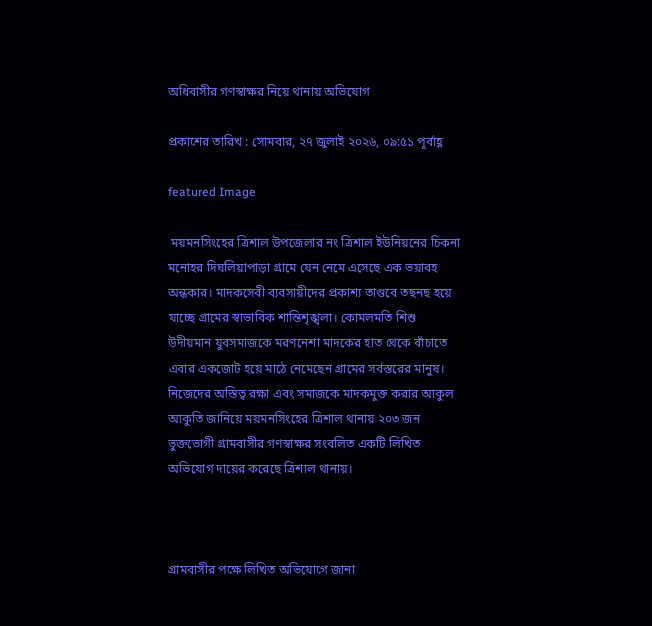অধিবাসীর গণস্বাক্ষর নিয়ে থানায় অভিযোগ

প্রকাশের তারিখ : সোমবার, ২৭ জুলাই ২০২৬, ০৯:৫১ পূর্বাহ্ণ

featured Image

 ময়মনসিংহের ত্রিশাল উপজেলার নং ত্রিশাল ইউনিয়নের চিকনা মনোহর দিঘলিয়াপাড়া গ্রামে যেন নেমে এসেছে এক ভয়াবহ অন্ধকার। মাদকসেবী ব্যবসায়ীদের প্রকাশ্য তাণ্ডবে তছনছ হয়ে যাচ্ছে গ্রামের স্বাভাবিক শান্তিশৃঙ্খলা। কোমলমতি শিশু উদীয়মান যুবসমাজকে মরণনেশা মাদকের হাত থেকে বাঁচাতে এবার একজোট হয়ে মাঠে নেমেছেন গ্রামের সর্বস্তরের মানুষ। নিজেদের অস্তিত্ব রক্ষা এবং সমাজকে মাদকমুক্ত করার আকুল আকুতি জানিয়ে ময়মনসিংহের ত্রিশাল থানায় ২০৩ জন ভুক্তভোগী গ্রামবাসীর গণস্বাক্ষর সংবলিত একটি লিখিত অভিযোগ দায়ের করেছে ত্রিশাল থানায়।



গ্রামবাসীর পক্ষে লিখিত অভিযোগে জানা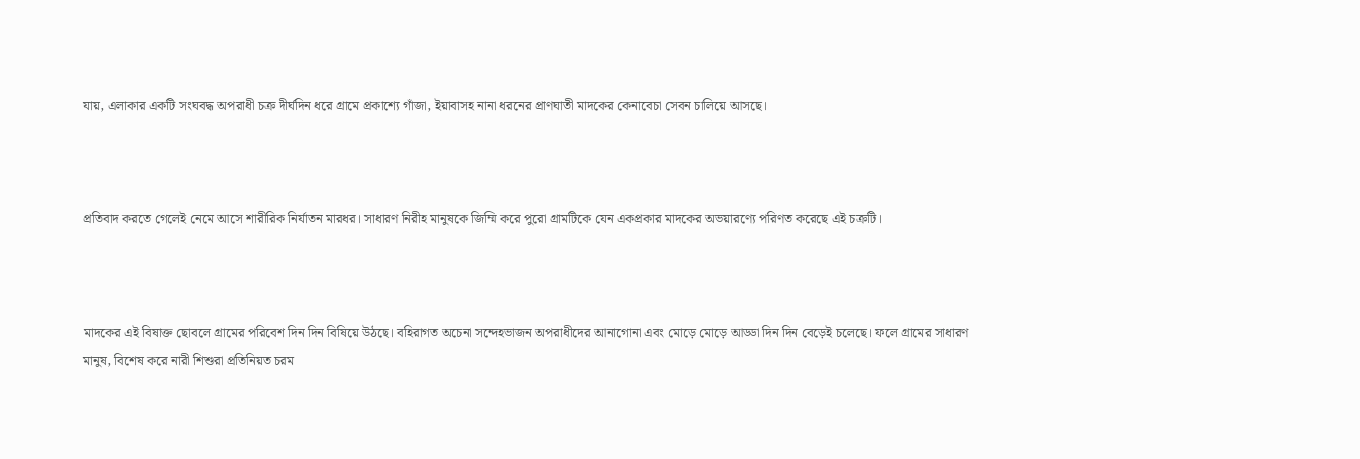যায়, এলাকার একটি সংঘবদ্ধ অপরাধী চক্র দীর্ঘদিন ধরে গ্রামে প্রকাশ্যে গাঁজা, ইয়াবাসহ নানা ধরনের প্রাণঘাতী মাদকের কেনাবেচা সেবন চালিয়ে আসছে।



প্রতিবাদ করতে গেলেই নেমে আসে শারীরিক নির্যাতন মারধর। সাধারণ নিরীহ মানুষকে জিম্মি করে পুরো গ্রামটিকে যেন একপ্রকার মাদকের অভয়ারণ্যে পরিণত করেছে এই চক্রটি।



মাদকের এই বিষাক্ত ছোবলে গ্রামের পরিবেশ দিন দিন বিষিয়ে উঠছে। বহিরাগত অচেনা সন্দেহভাজন অপরাধীদের আনাগোনা এবং মোড়ে মোড়ে আড্ডা দিন দিন বেড়েই চলেছে। ফলে গ্রামের সাধারণ মানুষ, বিশেষ করে নারী শিশুরা প্রতিনিয়ত চরম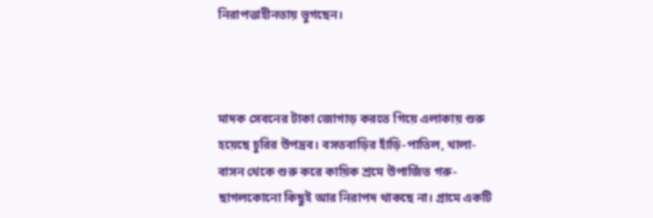নিরাপত্তাহীনতায় ভুগছেন।



মাদক সেবনের টাকা জোগাড় করতে গিয়ে এলাকায় শুরু হয়েছে চুরির উপদ্রব। বসতবাড়ির হাঁড়ি-পাতিল, থালা-বাসন থেকে শুরু করে কায়িক শ্রমে উপার্জিত গরু-ছাগলকোনো কিছুই আর নিরাপদ থাকছে না। গ্রামে একটি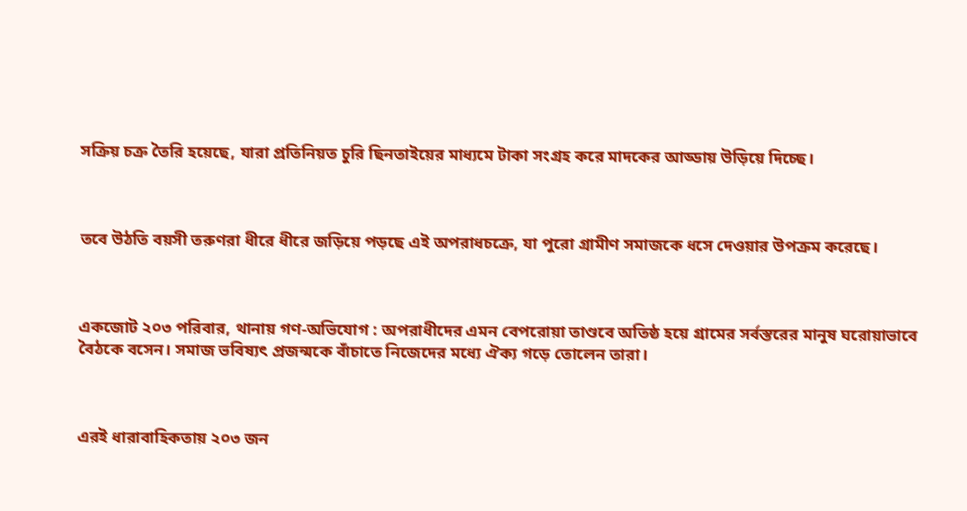সক্রিয় চক্র তৈরি হয়েছে, যারা প্রতিনিয়ত চুরি ছিনতাইয়ের মাধ্যমে টাকা সংগ্রহ করে মাদকের আড্ডায় উড়িয়ে দিচ্ছে।



তবে উঠতি বয়সী তরুণরা ধীরে ধীরে জড়িয়ে পড়ছে এই অপরাধচক্রে, যা পুরো গ্রামীণ সমাজকে ধসে দেওয়ার উপক্রম করেছে।



একজোট ২০৩ পরিবার, থানায় গণ-অভিযোগ : অপরাধীদের এমন বেপরোয়া তাণ্ডবে অতিষ্ঠ হয়ে গ্রামের সর্বস্তরের মানুষ ঘরোয়াভাবে বৈঠকে বসেন। সমাজ ভবিষ্যৎ প্রজন্মকে বাঁচাতে নিজেদের মধ্যে ঐক্য গড়ে তোলেন তারা।



এরই ধারাবাহিকতায় ২০৩ জন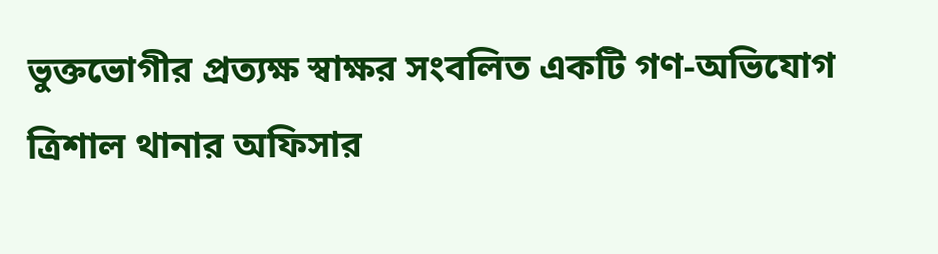ভুক্তভোগীর প্রত্যক্ষ স্বাক্ষর সংবলিত একটি গণ-অভিযোগ ত্রিশাল থানার অফিসার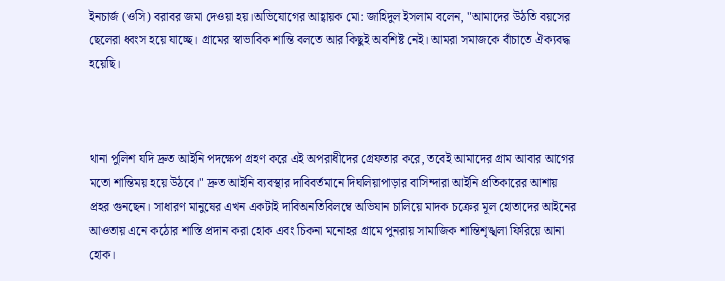ইনচার্জ (ওসি) বরাবর জমা দেওয়া হয়।অভিযোগের আহ্বায়ক মো: জাহিদুল ইসলাম বলেন, "আমাদের উঠতি বয়সের ছেলেরা ধ্বংস হয়ে যাচ্ছে। গ্রামের স্বাভাবিক শান্তি বলতে আর কিছুই অবশিষ্ট নেই। আমরা সমাজকে বাঁচাতে ঐক্যবদ্ধ হয়েছি।



থানা পুলিশ যদি দ্রুত আইনি পদক্ষেপ গ্রহণ করে এই অপরাধীদের গ্রেফতার করে, তবেই আমাদের গ্রাম আবার আগের মতো শান্তিময় হয়ে উঠবে।" দ্রুত আইনি ব্যবস্থার দাবিবর্তমানে দিঘলিয়াপাড়ার বাসিন্দারা আইনি প্রতিকারের আশায় প্রহর গুনছেন। সাধারণ মানুষের এখন একটাই দাবিঅনতিবিলম্বে অভিযান চালিয়ে মাদক চক্রের মূল হোতাদের আইনের আওতায় এনে কঠোর শাস্তি প্রদান করা হোক এবং চিকনা মনোহর গ্রামে পুনরায় সামাজিক শান্তিশৃঙ্খলা ফিরিয়ে আনা হোক।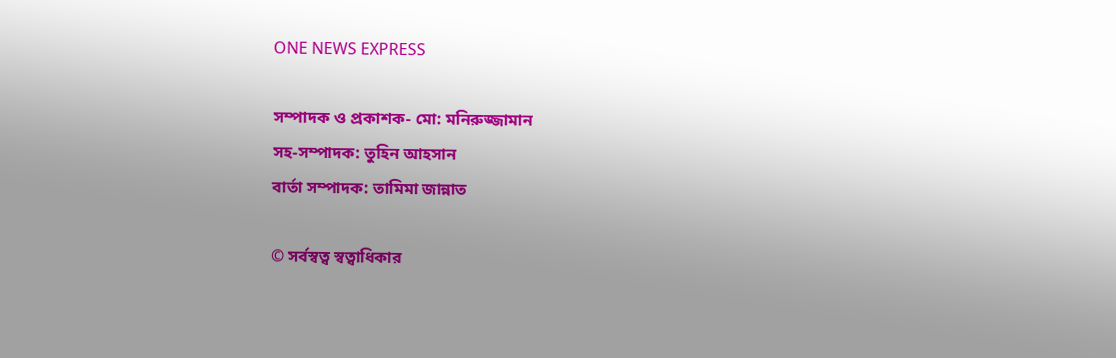ONE NEWS EXPRESS

সম্পাদক ও প্রকাশক- মো: মনিরুজ্জামান
সহ-সম্পাদক: তুহিন আহসান
বার্তা সম্পাদক: তামিমা জান্নাত

© সর্বস্বত্ব স্বত্বাধিকার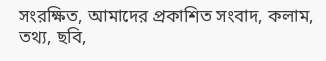সংরক্ষিত, আমাদের প্রকাশিত সংবাদ, কলাম, তথ্য, ছবি,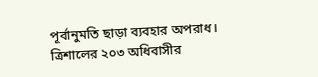পূর্বানুমতি ছাড়া ব্যবহার অপরাধ।
ত্রিশালের ২০৩ অধিবাসীর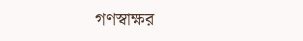গণস্বাক্ষর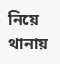নিয়ে থানায়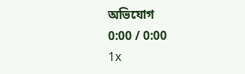অভিযোগ
0:00 / 0:00
1x